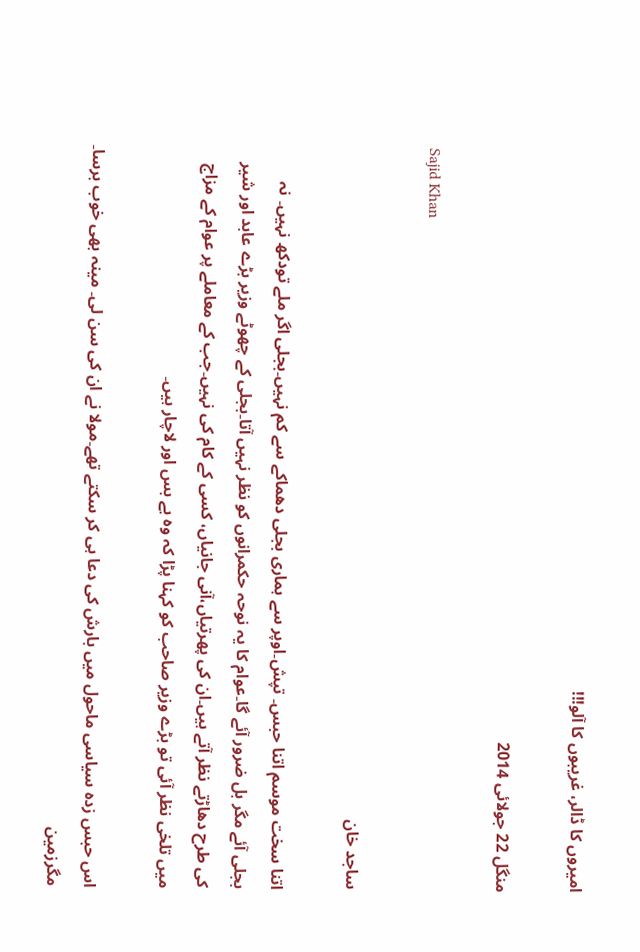امیروں کا ڈالر، غریبوں کا آلو!!!

منگل 22 جولائی 2014

Sajid Khan

ساجد خان

اتنا سخت موسم اتنا حبس۔ تپش۔اوپر سے ہماری بجلی دھماکے سے کم نہیں۔بجلی اگر ملے تودکھ نہیں۔ نہ بجلی آئے مگر بل ضرور آئے گا۔عوام کا یہ نوحہ حکمرانوں کو نظر نہیں آتا۔بجلی کے چھوٹے وزیر بڑے عابد اور شیر کی طرح دھاڑتے نظر آتے ہیں۔ان کی پھرتیاں،آنی جانیاں، کسی کے کام کی نہیں۔جب کے معاملے پر عوام کے مزاج میں تلخی نظر آئی تو بڑے وزیر صاحب کو کہنا پڑا کہ وہ بے بس اور لاچار ہیں۔

اس حبس زدہ سیاسی ماحول میں بارش کی دعا ہی کر سکتے تھے۔مولا نے ان کی سن لی۔ مینہ بھی خوب برسا۔ مگرزمین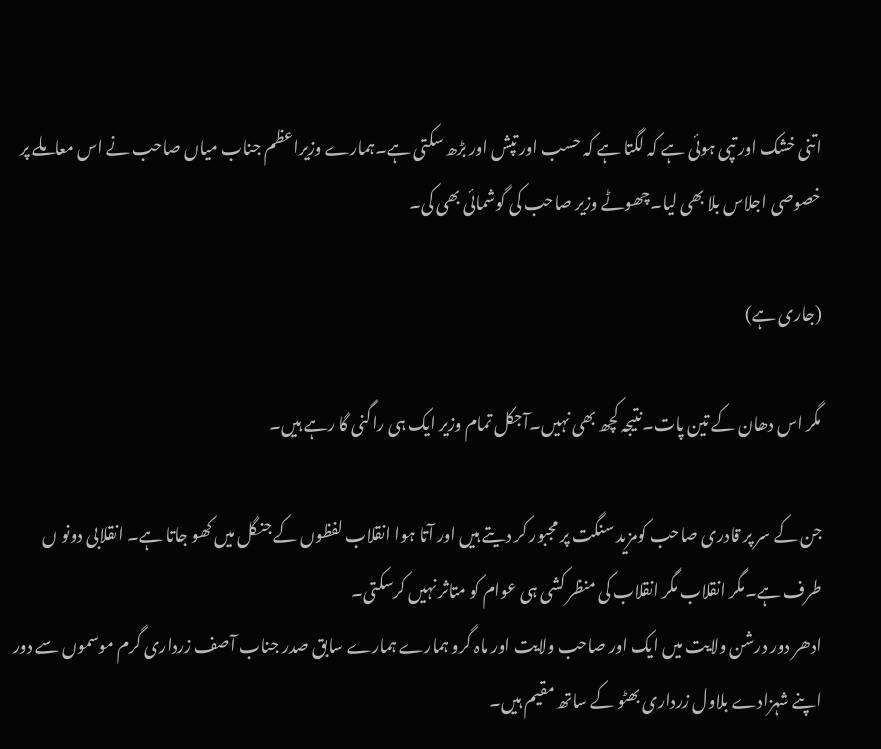اتنی خشک اور تپی ہوئی ہے کہ لگتا ہے کہ حسب اور تپش اور بڑھ سکتی ہے۔ہمارے وزیراعظم جناب میاں صاحب نے اس معاملے پر خصوصی اجلاس بلا بھی لیا۔چھوٹے وزیر صاحب کی گوشمائی بھی کی۔

(جاری ہے)

مگر اس دھان کے تین پات۔نتیجہ کچھ بھی نہیں۔آجکل تمام وزیر ایک ہی راگنی گا رہے ہیں۔

جن کے سر پر قادری صاحب کومزید سنگت پر مجبور کر دیتے ہیں اور آتا ہوا انقلاب لفظوں کے جنگل میں کھو جاتا ہے۔ انقلابی دونو ں طرف ہے۔مگر انقلاب مگر انقلاب کی منظر کشی ہی عوام کو متاثر نہیں کرسکتی۔
ادھر دور درشن ولایت میں ایک اور صاحب ولایت اور ماہ گرو ہمارے ہمارے سابق صدر جناب آصف زرداری گرم موسموں سے دور اپنے شہزادے بلاول زرداری بھٹو کے ساتھ مقیم ہیں۔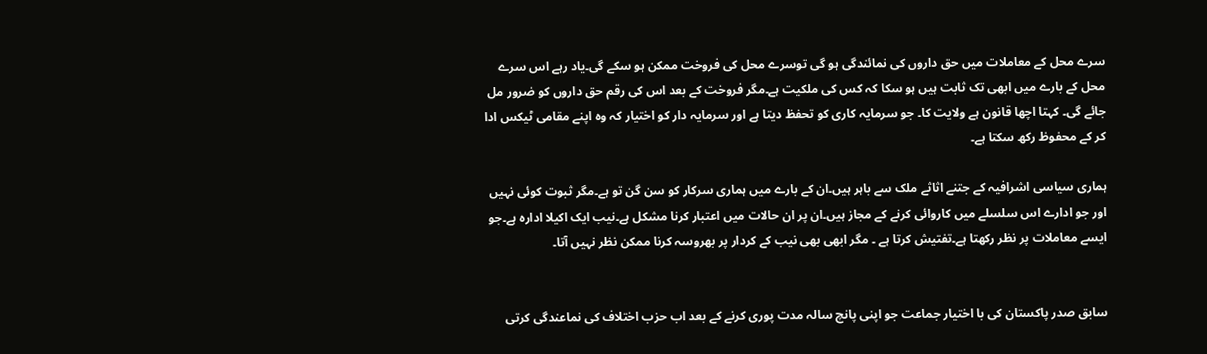سرے محل کے معاملات میں حق داروں کی نمائندگی ہو گی توسرے محل کی فروخت ممکن ہو سکے گی۔یاد رہے اس سرے محل کے بارے میں ابھی تک ثابت ہیں ہو سکا کہ کس کی ملکیت ہے۔مگر فروخت کے بعد اس کی رقم حق داروں کو ضرور مل جائے گی۔ کہتا اچھا قانون ہے ولایت کا۔ جو سرمایہ کاری کو تحفظ دیتا ہے اور سرمایہ دار کو اختیار کہ وہ اپنے مقامی ٹیکس ادا کر کے محفوظ رکھ سکتا ہے۔

ہماری سیاسی اشرافیہ کے جتنے اثاثے ملک سے باہر ہیں۔ان کے بارے میں ہماری سرکار کو سن گن تو ہے۔مگر ثبوت کوئی نہیں اور جو ادارے اس سلسلے میں کاروائی کرنے کے مجاز ہیں۔ان پر ان حالات میں اعتبار کرنا مشکل ہے۔نیب ایک اکیلا ادارہ ہے۔جو ایسے معاملات پر نظر رکھتا ہے۔تفتیش کرتا ہے ۔ مگر ابھی بھی نیب کے کردار پر بھروسہ کرنا ممکن نظر نہیں آتا۔


سابق صدر پاکستان کی با اختیار جماعت جو اپنی پانچ سالہ مدت پوری کرنے کے بعد اب حزب اختلاف کی نماعندگی کرتی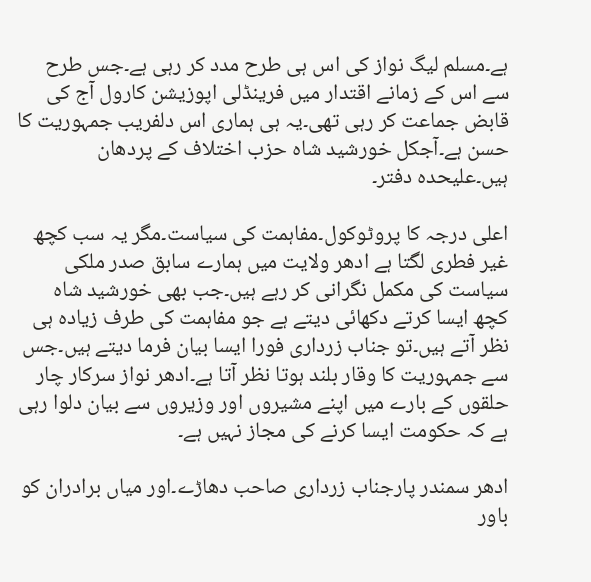ہے۔مسلم لیگ نواز کی اس ہی طرح مدد کر رہی ہے۔جس طرح سے اس کے زمانے اقتدار میں فرینڈلی اپوزیشن کارول آج کی قابض جماعت کر رہی تھی۔یہ ہی ہماری اس دلفریب جمہوریت کا حسن ہے۔آجکل خورشید شاہ حزب اختلاف کے پردھان ہیں۔علیحدہ دفتر۔

اعلی درجہ کا پروٹوکول۔مفاہمت کی سیاست۔مگر یہ سب کچھ غیر فطری لگتا ہے ادھر ولایت میں ہمارے سابق صدر ملکی سیاست کی مکمل نگرانی کر رہے ہیں۔جب بھی خورشید شاہ کچھ ایسا کرتے دکھائی دیتے ہے جو مفاہمت کی طرف زیادہ ہی نظر آتے ہیں۔تو جناب زرداری فورا ایسا بیان فرما دیتے ہیں۔جس سے جمہوریت کا وقار بلند ہوتا نظر آتا ہے۔ادھر نواز سرکار چار حلقوں کے بارے میں اپنے مشیروں اور وزیروں سے بیان دلوا رہی ہے کہ حکومت ایسا کرنے کی مجاز نہیں ہے۔

ادھر سمندر پارجناب زرداری صاحب دھاڑے۔اور میاں برادران کو باور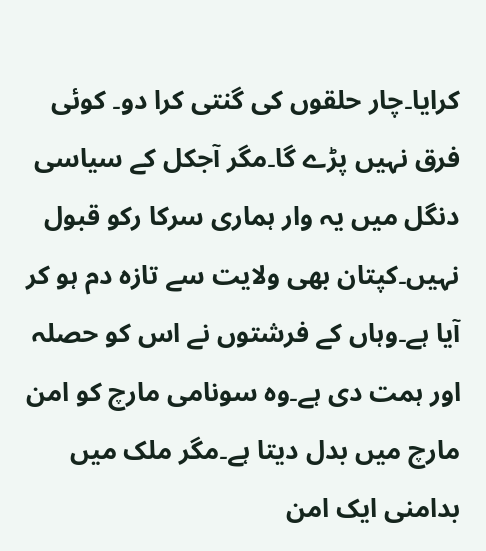کرایا۔چار حلقوں کی گنتی کرا دو۔ کوئی فرق نہیں پڑے گا۔مگر آجکل کے سیاسی دنگل میں یہ وار ہماری سرکا رکو قبول نہیں۔کپتان بھی ولایت سے تازہ دم ہو کر آیا ہے۔وہاں کے فرشتوں نے اس کو حصلہ اور ہمت دی ہے۔وہ سونامی مارچ کو امن مارچ میں بدل دیتا ہے۔مگر ملک میں بدامنی ایک امن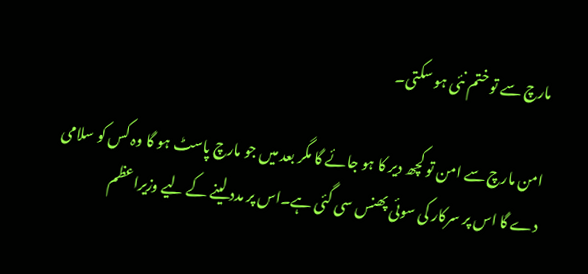مارچ سے تو ختم نئی ہو سکتی۔

امن مارچ سے امن تو کچھ دیر کا ہو جائے گا مگر بعد میں جو مارچ پاسٹ ہو گا وہ کس کو سلامی دے گا اس پر سرکار کی سوئی پھنس سی گئی ہے۔اس پر مدد لینے کے لیے وزیراعظم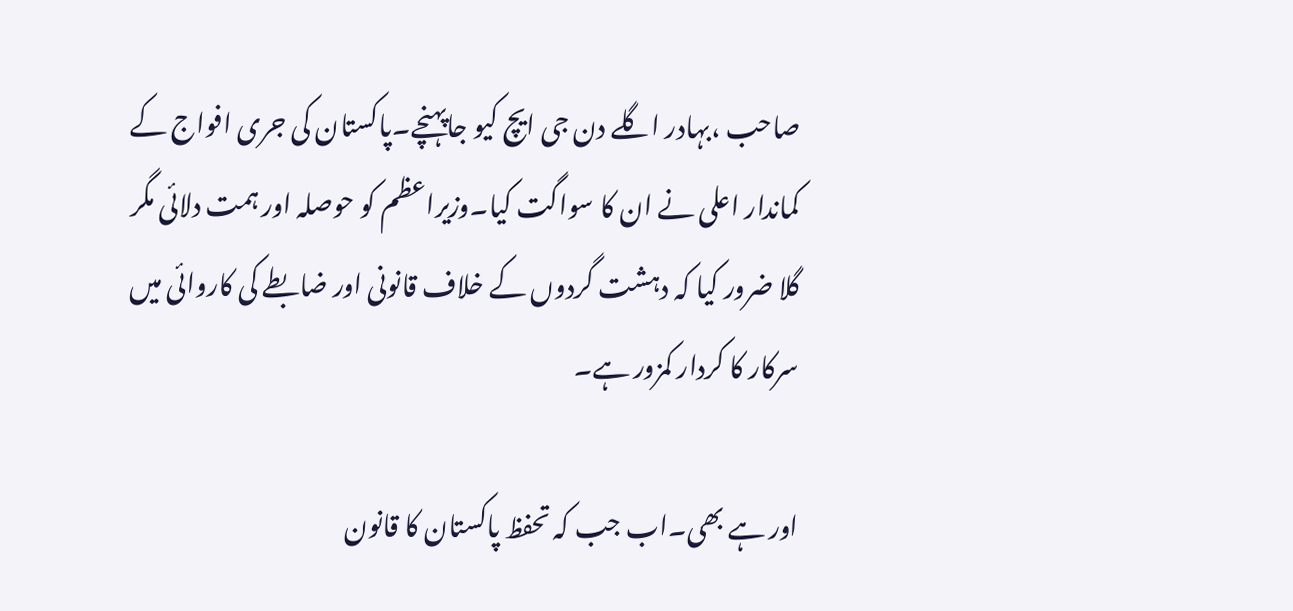صاحب ،بہادر اگلے دن جی ایچ کیو جاپہنچے۔پاکستان کی جری افواج کے کماندار اعلی نے ان کا سواگت کیا۔وزیراعظم کو حوصلہ اور ہمت دلائی مگر گلا ضرور کیا کہ دہشت گردوں کے خلاف قانونی اور ضابطے کی کاروائی میں سرکار کا کردار کمزور ہے۔

اور ہے بھی۔اب جب کہ تحفظ پاکستان کا قانون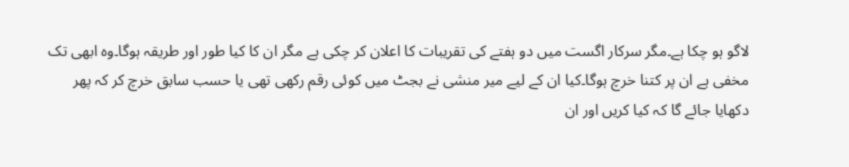لاگو ہو چکا ہے۔مگر سرکار اگست میں دو ہفتے کی تقریبات کا اعلان کر چکی ہے مگر ان کا کیا طور اور طریقہ ہوگا۔وہ ابھی تک مخفی ہے ان پر کتنا خرچ ہوگا۔کیا ان کے لیے میر منشی نے بجٹ میں کوئی رقم رکھی تھی یا حسب سابق خرچ کر کہ پھر دکھایا جائے گا کہ کیا کریں اور ان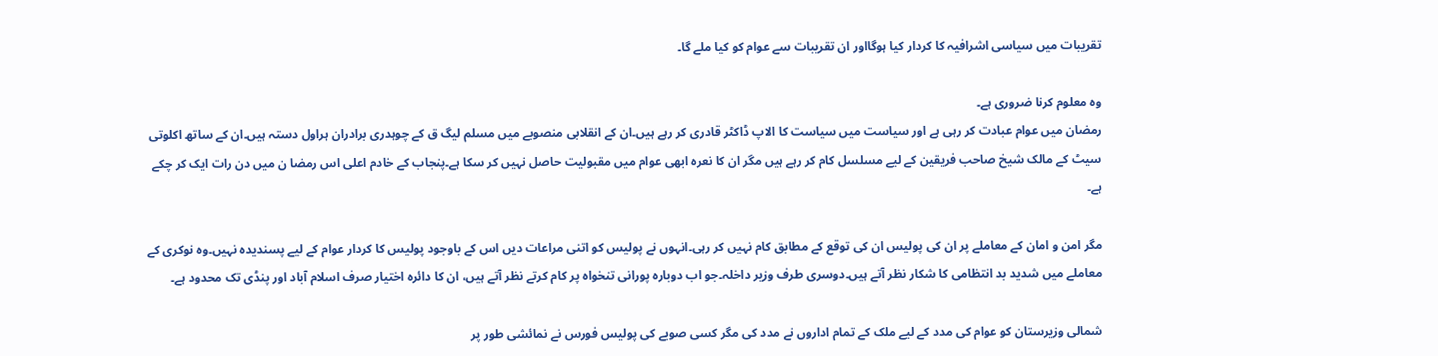تقریبات میں سیاسی اشرافیہ کا کردار کیا ہوگااور ان تقریبات سے عوام کو کیا ملے گا۔

وہ معلوم کرنا ضروری ہے۔
رمضان میں عوام عبادت کر رہی ہے اور سیاست میں سیاست کا الاپ ڈاکٹر قادری کر رہے ہیں۔ان کے انقلابی منصوبے میں مسلم لیگ ق کے چوہدری برادران ہراول دستہ ہیں۔ان کے ساتھ اکلوتی سیٹ کے مالک شیخ صاحب فریقین کے لیے مسلسل کام کر رہے ہیں مگر ان کا نعرہ ابھی عوام میں مقبولیت حاصل نہیں کر سکا ہے۔پنجاب کے خادم اعلی اس رمضا ن میں دن رات ایک کر چکے ہے۔

مگر امن و امان کے معاملے پر ان کی پولیس ان کی توقع کے مطابق کام نہیں کر رہی۔انہوں نے پولیس کو اتنی مراعات دیں اس کے باوجود پولیس کا کردار عوام کے لیے پسندیدہ نہیں۔وہ نوکری کے معاملے میں شدید بد انتظامی کا شکار نظر آتے ہیں۔دوسری طرف وزیر داخلہ۔جو اب دوبارہ پورانی تنخواہ پر کام کرتے نظر آتے ہیں، ان کا دائرہ اختیار صرف اسلام آباد اور پنڈی تک محدود ہے۔

شمالی وزیرستان کو عوام کی مدد کے لیے ملک کے تمام اداروں نے مدد کی مگر کسی صوبے کی پولیس فورس نے نمائشی طور پر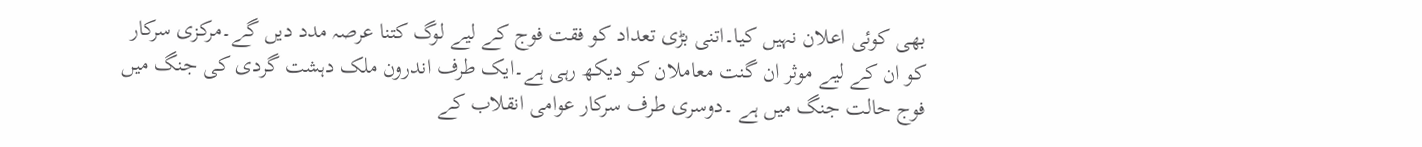بھی کوئی اعلان نہیں کیا۔اتنی بڑی تعداد کو فقت فوج کے لیے لوگ کتنا عرصہ مدد دیں گے۔مرکزی سرکار کو ان کے لیے موثر ان گنت معاملان کو دیکھ رہی ہے۔ایک طرف اندرون ملک دہشت گردی کی جنگ میں فوج حالت جنگ میں ہے ۔دوسری طرف سرکار عوامی انقلاب کے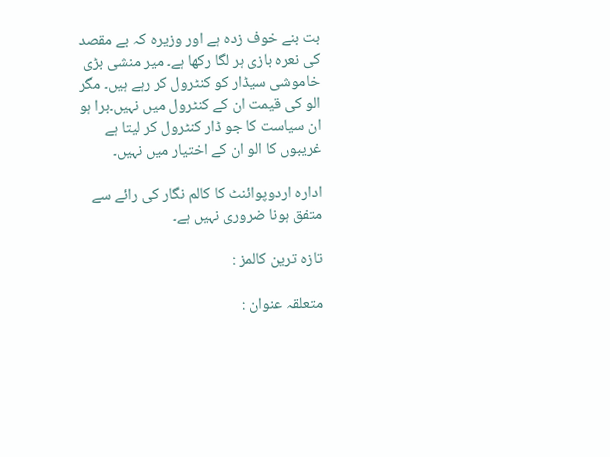بت بنے خوف زدہ ہے اور وزیرہ کہ بے مقصد کی نعرہ بازی ہر لگا رکھا ہے۔ میر منشی بڑی خاموشی سیڈار کو کنٹرول کر رہے ہیں۔ مگر الو کی قیمت ان کے کنٹرول میں نہیں۔برا ہو ان سیاست کا جو ڈار کنٹرول کر لیتا ہے غریبوں کا الو ان کے اختیار میں نہیں۔

ادارہ اردوپوائنٹ کا کالم نگار کی رائے سے متفق ہونا ضروری نہیں ہے۔

تازہ ترین کالمز :

متعلقہ عنوان :